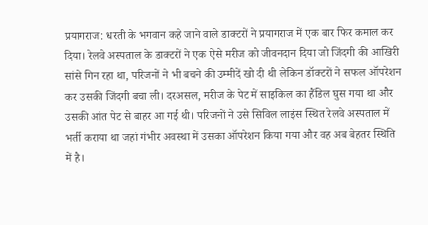प्रयागराज: धरती के भगवान कहे जाने वाले डाक्टरों ने प्रयागराज में एक बार फिर कमाल कर दिया। रेलवे अस्पताल के डाक्टरों ने एक ऐसे मरीज को जीवनदान दिया जो जिंदगी की आखिरी सांसे गिन रहा था, परिजनों ने भी बचने की उम्मीदें खो दी थी लेकिन डॉक्टरों ने सफल ऑपरेशन कर उसकी जिंदगी बचा ली। दरअसल, मरीज के पेट में साइकिल का हैंडिल घुस गया था और उसकी आंत पेट से बाहर आ गई थी। परिजनों ने उसे सिविल लाइंस स्थित रेलवे अस्पताल में भर्ती कराया था जहां गंभीर अवस्था में उसका ऑपरेशन किया गया और वह अब बेहतर स्थिति में है।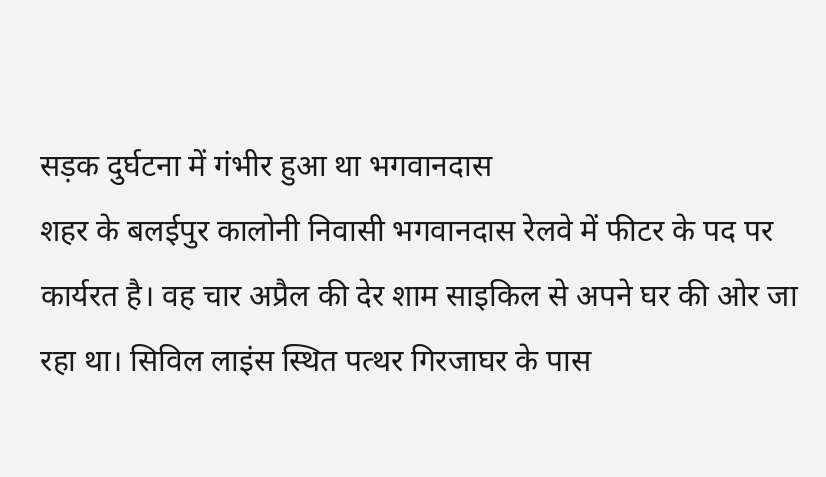सड़क दुर्घटना में गंभीर हुआ था भगवानदास
शहर के बलईपुर कालोनी निवासी भगवानदास रेलवे में फीटर के पद पर कार्यरत है। वह चार अप्रैल की देर शाम साइकिल से अपने घर की ओर जा रहा था। सिविल लाइंस स्थित पत्थर गिरजाघर के पास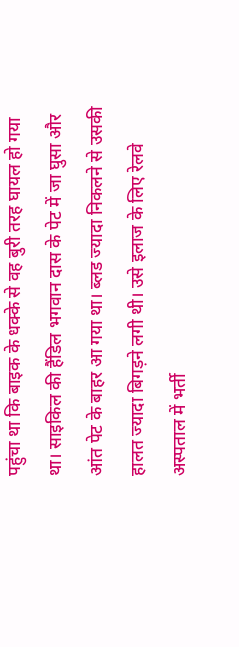पहुंचा था कि बाइक के धक्के से वह बुरी तरह घायल हो गया था। साइकिल की हैंडिल भगवान दास के पेट में जा घुसा और आंत पेट के बाहर आ गया था। ब्लड ज्यादा निकलने से उसकी हालत ज्यादा बिगड़ने लगी थी। उसे इलाज के लिए रेलवे अस्पताल में भर्ती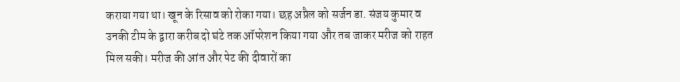कराया गया था। खून के रिसाव को रोका गया। छह अप्रैल को सर्जन डा. संजय कुमार व उनकी टीम के द्वारा करीब दो घंटे तक ऑपरेशन किया गया और तब जाकर मरीज को राहत मिल सकी। मरीज की आंत और पेट की दीवारों का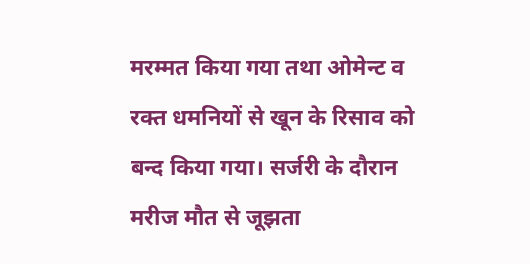मरम्मत किया गया तथा ओमेन्ट व रक्त धमनियों से खून के रिसाव को बन्द किया गया। सर्जरी के दौरान मरीज मौत से जूझता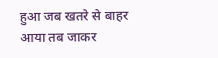हुआ जब खतरे से बाहर आया तब जाकर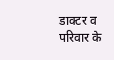डाक्टर व परिवार के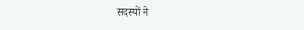सदस्यों ने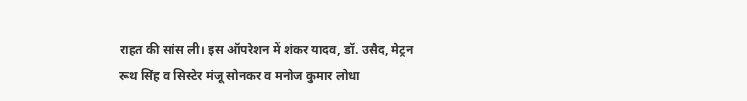राहत की सांस ली। इस ऑपरेशन में शंकर यादव, डॉ. उसैद, मेट्रन रूथ सिंह व सिस्टेर मंजू सोनकर व मनोज कुमार लोधा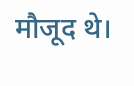मौजूद थे।